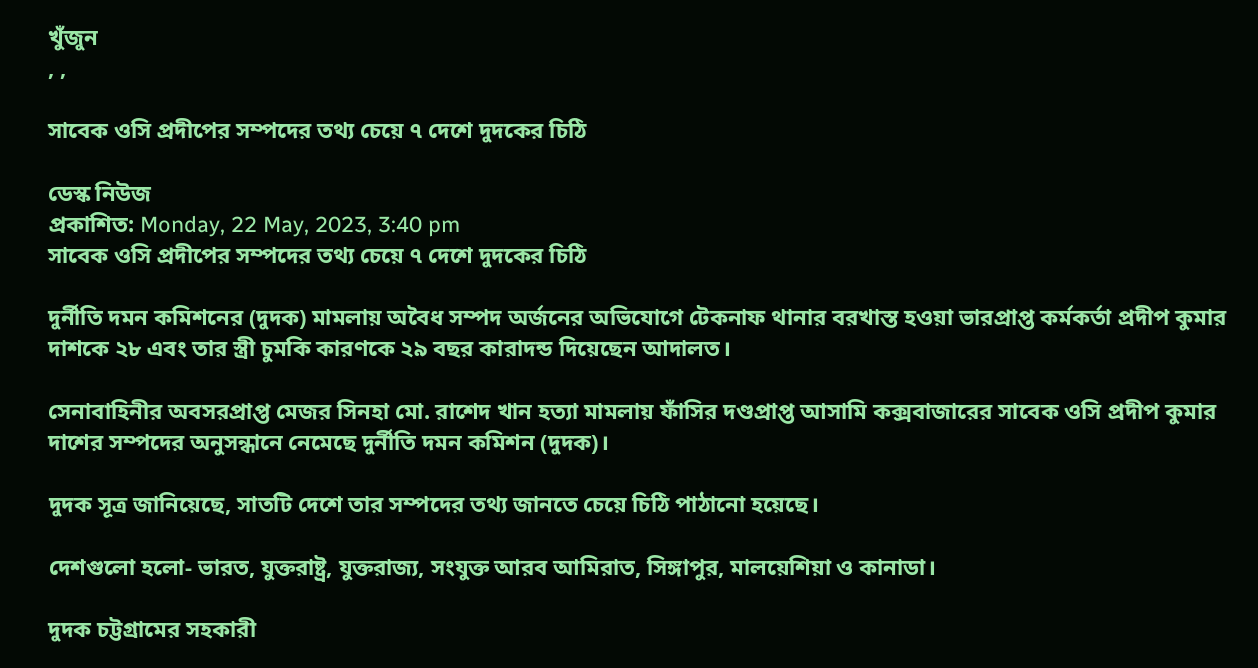খুঁজুন
, ,

সাবেক ওসি প্রদীপের সম্পদের তথ্য চেয়ে ৭ দেশে দুদকের চিঠি

ডেস্ক নিউজ
প্রকাশিত: Monday, 22 May, 2023, 3:40 pm
সাবেক ওসি প্রদীপের সম্পদের তথ্য চেয়ে ৭ দেশে দুদকের চিঠি

দুর্নীতি দমন কমিশনের (দুদক) মামলায় অবৈধ সম্পদ অর্জনের অভিযোগে টেকনাফ থানার বরখাস্ত হওয়া ভারপ্রাপ্ত কর্মকর্তা প্রদীপ কুমার দাশকে ২৮ এবং তার স্ত্রী চুমকি কারণকে ২৯ বছর কারাদন্ড দিয়েছেন আদালত।

সেনাবাহিনীর অবসরপ্রাপ্ত মেজর সিনহা মো. রাশেদ খান হত্যা মামলায় ফাঁসির দণ্ডপ্রাপ্ত আসামি কক্সবাজারের সাবেক ওসি প্রদীপ কুমার দাশের সম্পদের অনুসন্ধানে নেমেছে দুর্নীতি দমন কমিশন (দুদক)।

দুদক সূত্র জানিয়েছে, সাতটি দেশে তার সম্পদের তথ্য জানতে চেয়ে চিঠি পাঠানো হয়েছে।

দেশগুলো হলো- ভারত, যুক্তরাষ্ট্র, যুক্তরাজ্য, সংযুক্ত আরব আমিরাত, সিঙ্গাপুর, মালয়েশিয়া ও কানাডা।

দুদক চট্টগ্রামের সহকারী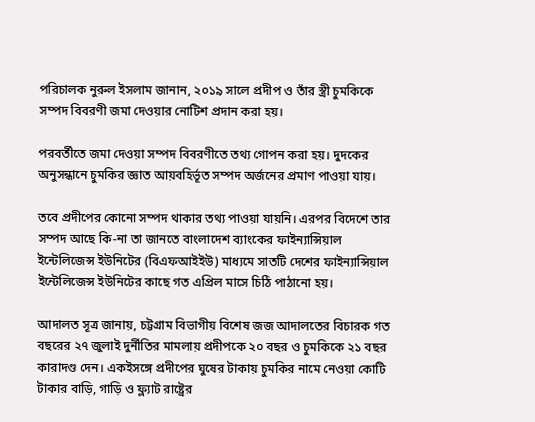পরিচালক নুরুল ইসলাম জানান, ২০১৯ সালে প্রদীপ ও তাঁর স্ত্রী চুমকিকে সম্পদ বিবরণী জমা দেওয়ার নোটিশ প্রদান করা হয়।

পরবর্তীতে জমা দেওয়া সম্পদ বিবরণীতে তথ্য গোপন করা হয়। দুদকের অনুসন্ধানে চুমকির জ্ঞাত আয়বহির্ভূত সম্পদ অর্জনের প্রমাণ পাওয়া যায়।

তবে প্রদীপের কোনো সম্পদ থাকার তথ্য পাওয়া যায়নি। এরপর বিদেশে তার সম্পদ আছে কি-না তা জানতে বাংলাদেশ ব্যাংকের ফাইন্যান্সিয়াল ইন্টেলিজেন্স ইউনিটের (বিএফআইইউ) মাধ্যমে সাতটি দেশের ফাইন্যান্সিয়াল ইন্টেলিজেন্স ইউনিটের কাছে গত এপ্রিল মাসে চিঠি পাঠানো হয়।

আদালত সূত্র জানায়, চট্টগ্রাম বিভাগীয় বিশেষ জজ আদালতের বিচারক গত বছরের ২৭ জুলাই দুর্নীতির মামলায় প্রদীপকে ২০ বছর ও চুমকিকে ২১ বছর কারাদণ্ড দেন। একইসঙ্গে প্রদীপের ঘুষের টাকায় চুমকির নামে নেওয়া কোটি টাকার বাড়ি, গাড়ি ও ফ্ল্যাট রাষ্ট্রের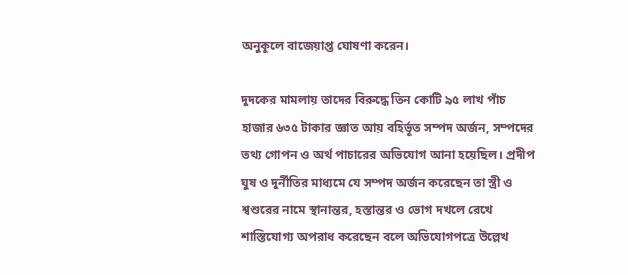অনুকূলে বাজেয়াপ্ত ঘোষণা করেন।

দুদকের মামলায় তাদের বিরুদ্ধে তিন কোটি ৯৫ লাখ পাঁচ হাজার ৬৩৫ টাকার জ্ঞাত আয় বহির্ভূত সম্পদ অর্জন, সম্পদের তথ্য গোপন ও অর্থ পাচারের অভিযোগ আনা হয়েছিল। প্রদীপ ঘুষ ও দুর্নীতির মাধ্যমে যে সম্পদ অর্জন করেছেন তা স্ত্রী ও শ্বশুরের নামে স্থানান্তর, হস্তান্তর ও ভোগ দখলে রেখে শাস্তিযোগ্য অপরাধ করেছেন বলে অভিযোগপত্রে উল্লেখ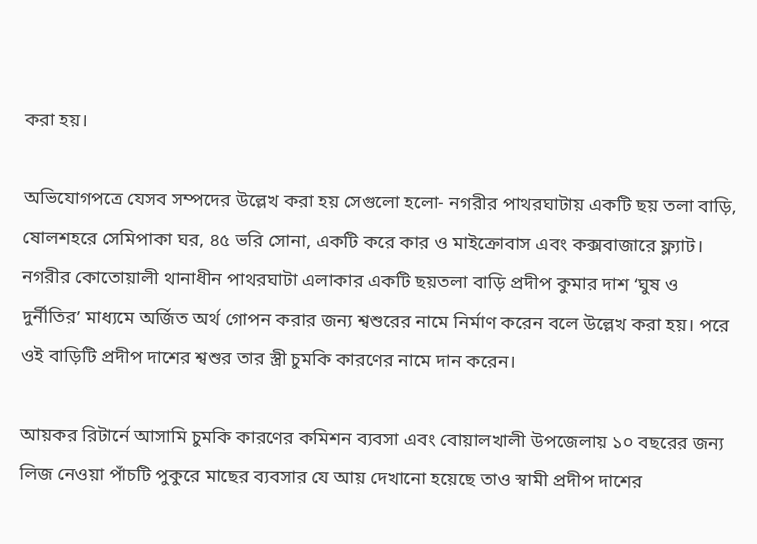করা হয়।

অভিযোগপত্রে যেসব সম্পদের উল্লেখ করা হয় সেগুলো হলো- নগরীর পাথরঘাটায় একটি ছয় তলা বাড়ি, ষোলশহরে সেমিপাকা ঘর, ৪৫ ভরি সোনা, একটি করে কার ও মাইক্রোবাস এবং কক্সবাজারে ফ্ল্যাট। নগরীর কোতোয়ালী থানাধীন পাথরঘাটা এলাকার একটি ছয়তলা বাড়ি প্রদীপ কুমার দাশ ‘ঘুষ ও দুর্নীতির’ মাধ্যমে অর্জিত অর্থ গোপন করার জন্য শ্বশুরের নামে নির্মাণ করেন বলে উল্লেখ করা হয়। পরে ওই বাড়িটি প্রদীপ দাশের শ্বশুর তার স্ত্রী চুমকি কারণের নামে দান করেন।

আয়কর রিটার্নে আসামি চুমকি কারণের কমিশন ব্যবসা এবং বোয়ালখালী উপজেলায় ১০ বছরের জন্য লিজ নেওয়া পাঁচটি পুকুরে মাছের ব্যবসার যে আয় দেখানো হয়েছে তাও স্বামী প্রদীপ দাশের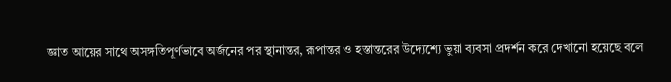জ্ঞাত আয়ের সাথে অসঙ্গতিপূর্ণভাবে অর্জনের পর স্থানান্তর, রূপান্তর ও হস্তান্তরের উদ্যেশ্যে ভুয়া ব্যবসা প্রদর্শন করে দেখানো হয়েছে বলে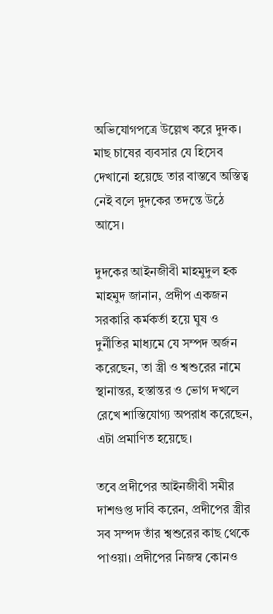অভিযোগপত্রে উল্লেখ করে দুদক। মাছ চাষের ব্যবসার যে হিসেব দেখানো হয়েছে তার বাস্তবে অস্তিত্ব নেই বলে দুদকের তদন্তে উঠে আসে।

দুদকের আইনজীবী মাহমুদুল হক মাহমুদ জানান, প্রদীপ একজন সরকারি কর্মকর্তা হয়ে ঘুষ ও দুর্নীতির মাধ্যমে যে সম্পদ অর্জন করেছেন, তা স্ত্রী ও শ্বশুরের নামে স্থানান্তর, হস্তান্তর ও ভোগ দখলে রেখে শাস্তিযোগ্য অপরাধ করেছেন, এটা প্রমাণিত হয়েছে।

তবে প্রদীপের আইনজীবী সমীর দাশগুপ্ত দাবি করেন, প্রদীপের স্ত্রীর সব সম্পদ তাঁর শ্বশুরের কাছ থেকে পাওয়া। প্রদীপের নিজস্ব কোনও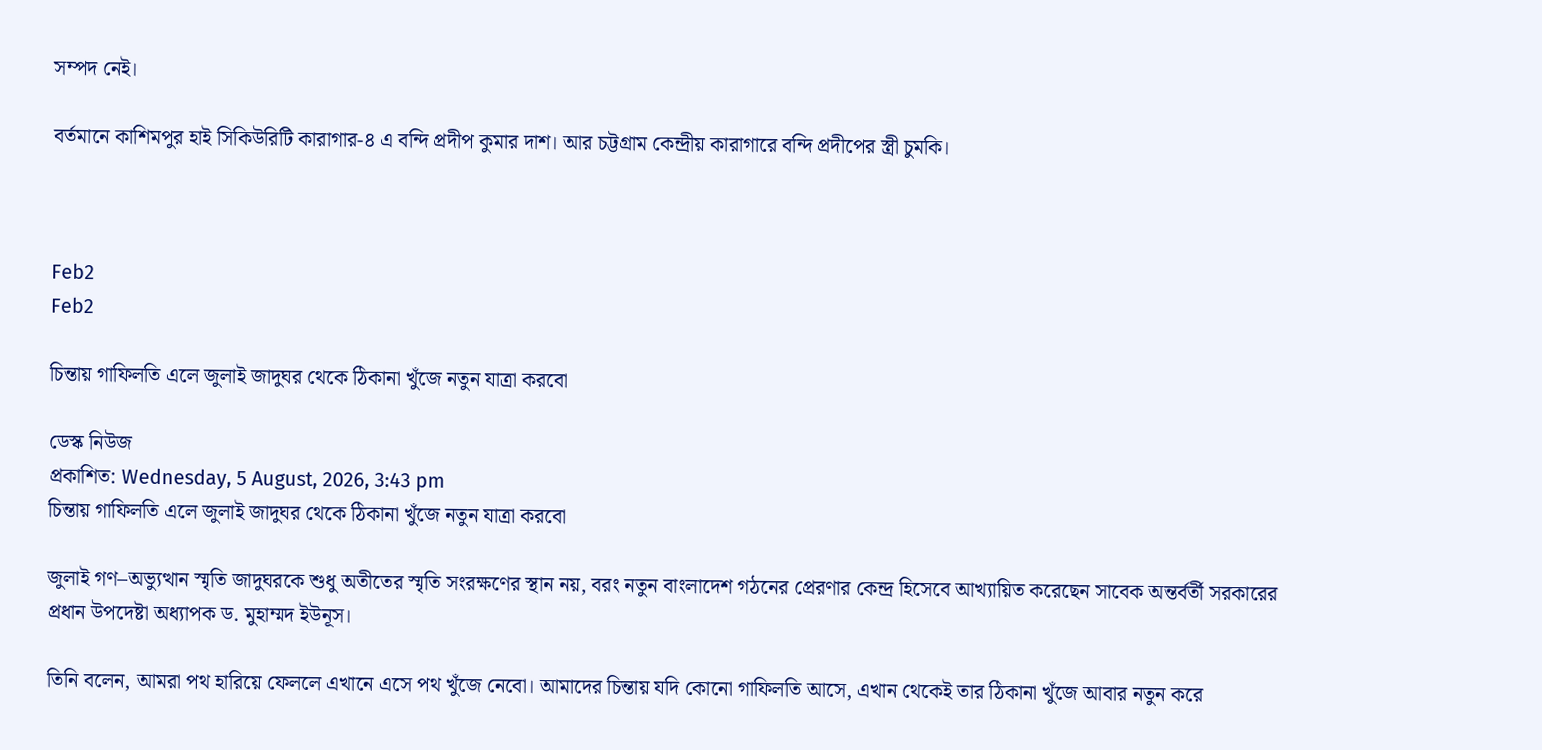সম্পদ নেই।

বর্তমানে কাশিমপুর হাই সিকিউরিটি কারাগার-৪ এ বন্দি প্রদীপ কুমার দাশ। আর চট্টগ্রাম কেন্দ্রীয় কারাগারে বন্দি প্রদীপের স্ত্রী চুমকি।



Feb2
Feb2

চিন্তায় গাফিলতি এলে জুলাই জাদুঘর থেকে ঠিকানা খুঁজে নতুন যাত্রা করবো

ডেস্ক নিউজ
প্রকাশিত: Wednesday, 5 August, 2026, 3:43 pm
চিন্তায় গাফিলতি এলে জুলাই জাদুঘর থেকে ঠিকানা খুঁজে নতুন যাত্রা করবো

জুলাই গণ–অভ্যুত্থান স্মৃতি জাদুঘরকে শুধু অতীতের স্মৃতি সংরক্ষণের স্থান নয়, বরং নতুন বাংলাদেশ গঠনের প্রেরণার কেন্দ্র হিসেবে আখ্যায়িত করেছেন সাবেক অন্তর্বর্তী সরকারের প্রধান উপদেষ্টা অধ্যাপক ড. মুহাম্মদ ইউনূস।

তিনি বলেন, আমরা পথ হারিয়ে ফেললে এখানে এসে পথ খুঁজে নেবো। আমাদের চিন্তায় যদি কোনো গাফিলতি আসে, এখান থেকেই তার ঠিকানা খুঁজে আবার নতুন করে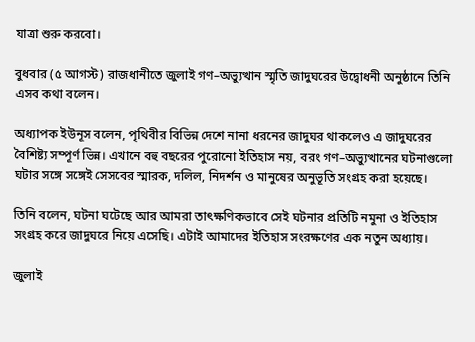যাত্রা শুরু করবো।

বুধবার (৫ আগস্ট) রাজধানীতে জুলাই গণ–অভ্যুত্থান স্মৃতি জাদুঘরের উদ্বোধনী অনুষ্ঠানে তিনি এসব কথা বলেন।

অধ্যাপক ইউনূস বলেন, পৃথিবীর বিভিন্ন দেশে নানা ধরনের জাদুঘর থাকলেও এ জাদুঘরের বৈশিষ্ট্য সম্পূর্ণ ভিন্ন। এখানে বহু বছরের পুরোনো ইতিহাস নয়, বরং গণ–অভ্যুত্থানের ঘটনাগুলো ঘটার সঙ্গে সঙ্গেই সেসবের স্মারক, দলিল, নিদর্শন ও মানুষের অনুভূতি সংগ্রহ করা হয়েছে।

তিনি বলেন, ঘটনা ঘটেছে আর আমরা তাৎক্ষণিকভাবে সেই ঘটনার প্রতিটি নমুনা ও ইতিহাস সংগ্রহ করে জাদুঘরে নিয়ে এসেছি। এটাই আমাদের ইতিহাস সংরক্ষণের এক নতুন অধ্যায়।

জুলাই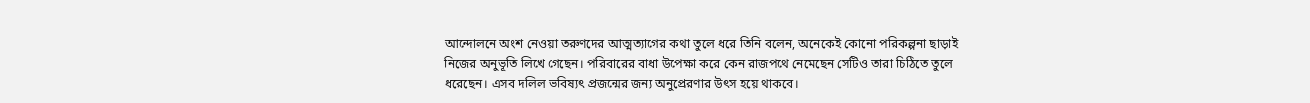আন্দোলনে অংশ নেওয়া তরুণদের আত্মত্যাগের কথা তুলে ধরে তিনি বলেন, অনেকেই কোনো পরিকল্পনা ছাড়াই নিজের অনুভূতি লিখে গেছেন। পরিবারের বাধা উপেক্ষা করে কেন রাজপথে নেমেছেন সেটিও তারা চিঠিতে তুলে ধরেছেন। এসব দলিল ভবিষ্যৎ প্রজন্মের জন্য অনুপ্রেরণার উৎস হয়ে থাকবে।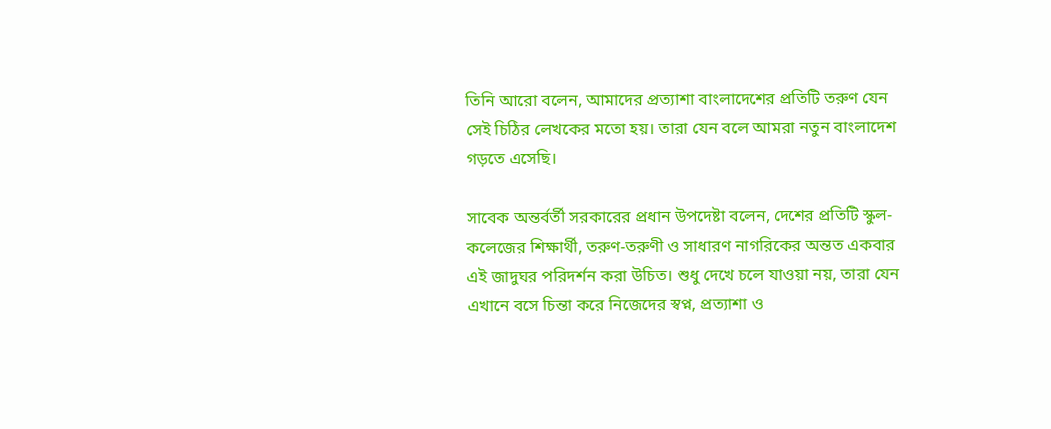তিনি আরো বলেন, আমাদের প্রত্যাশা বাংলাদেশের প্রতিটি তরুণ যেন সেই চিঠির লেখকের মতো হয়। তারা যেন বলে আমরা নতুন বাংলাদেশ গড়তে এসেছি।

সাবেক অন্তর্বর্তী সরকারের প্রধান উপদেষ্টা বলেন, দেশের প্রতিটি স্কুল-কলেজের শিক্ষার্থী, তরুণ-তরুণী ও সাধারণ নাগরিকের অন্তত একবার এই জাদুঘর পরিদর্শন করা উচিত। শুধু দেখে চলে যাওয়া নয়, তারা যেন এখানে বসে চিন্তা করে নিজেদের স্বপ্ন, প্রত্যাশা ও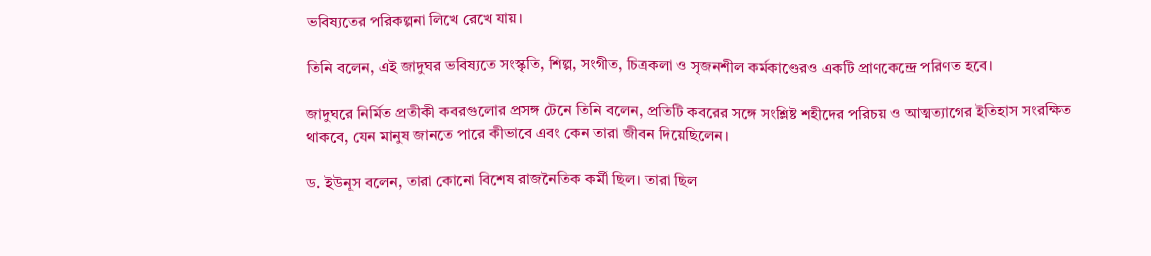ভবিষ্যতের পরিকল্পনা লিখে রেখে যায়।

তিনি বলেন, এই জাদুঘর ভবিষ্যতে সংস্কৃতি, শিল্প, সংগীত, চিত্রকলা ও সৃজনশীল কর্মকাণ্ডেরও একটি প্রাণকেন্দ্রে পরিণত হবে।

জাদুঘরে নির্মিত প্রতীকী কবরগুলোর প্রসঙ্গ টেনে তিনি বলেন, প্রতিটি কবরের সঙ্গে সংশ্লিষ্ট শহীদের পরিচয় ও আত্মত্যাগের ইতিহাস সংরক্ষিত থাকবে, যেন মানুষ জানতে পারে কীভাবে এবং কেন তারা জীবন দিয়েছিলেন।

ড. ইউনূস বলেন, তারা কোনো বিশেষ রাজনৈতিক কর্মী ছিল। তারা ছিল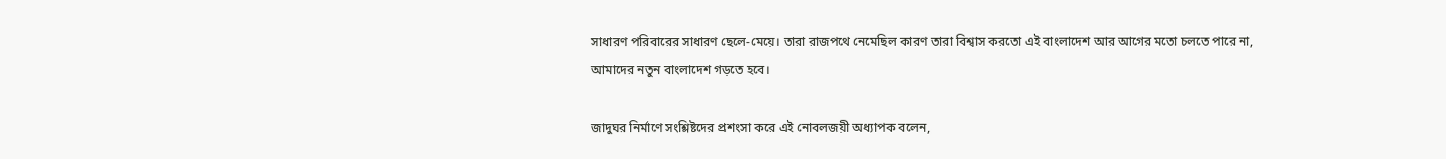সাধারণ পরিবারের সাধারণ ছেলে-মেয়ে। তারা রাজপথে নেমেছিল কারণ তারা বিশ্বাস করতো এই বাংলাদেশ আর আগের মতো চলতে পারে না, আমাদের নতুন বাংলাদেশ গড়তে হবে।

জাদুঘর নির্মাণে সংশ্লিষ্টদের প্রশংসা করে এই নোবলজয়ী অধ্যাপক বলেন,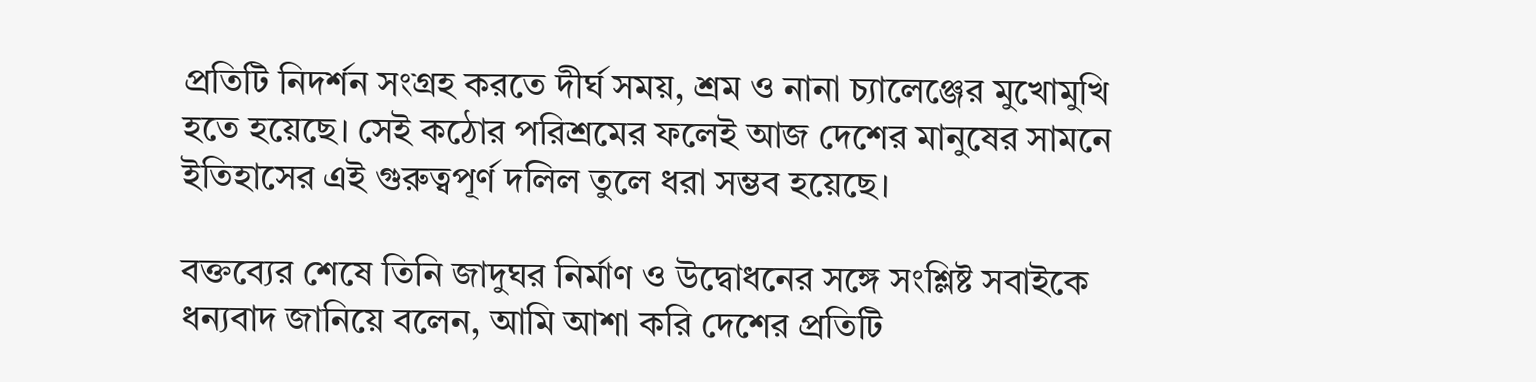প্রতিটি নিদর্শন সংগ্রহ করতে দীর্ঘ সময়, শ্রম ও নানা চ্যালেঞ্জের মুখোমুখি হতে হয়েছে। সেই কঠোর পরিশ্রমের ফলেই আজ দেশের মানুষের সামনে ইতিহাসের এই গুরুত্বপূর্ণ দলিল তুলে ধরা সম্ভব হয়েছে।

বক্তব্যের শেষে তিনি জাদুঘর নির্মাণ ও উদ্বোধনের সঙ্গে সংশ্লিষ্ট সবাইকে ধন্যবাদ জানিয়ে বলেন, আমি আশা করি দেশের প্রতিটি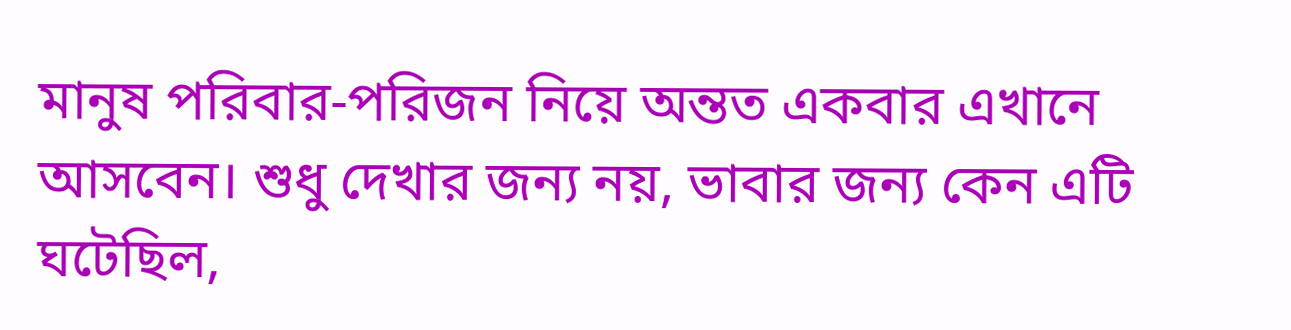মানুষ পরিবার-পরিজন নিয়ে অন্তত একবার এখানে আসবেন। শুধু দেখার জন্য নয়, ভাবার জন্য কেন এটি ঘটেছিল,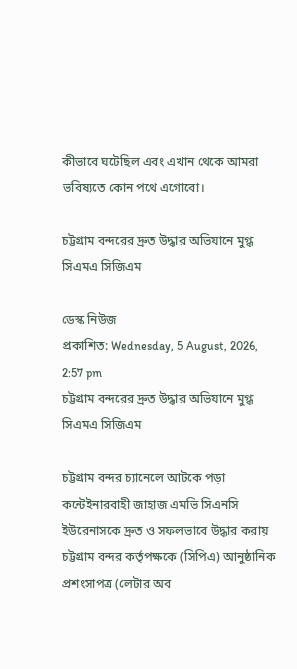কীভাবে ঘটেছিল এবং এখান থেকে আমরা ভবিষ্যতে কোন পথে এগোবো।

চট্টগ্রাম বন্দরের দ্রুত উদ্ধার অভিযানে মুগ্ধ সিএমএ সিজিএম

ডেস্ক নিউজ
প্রকাশিত: Wednesday, 5 August, 2026, 2:57 pm
চট্টগ্রাম বন্দরের দ্রুত উদ্ধার অভিযানে মুগ্ধ সিএমএ সিজিএম

চট্টগ্রাম বন্দর চ্যানেলে আটকে পড়া কন্টেইনারবাহী জাহাজ এমভি সিএনসি ইউরেনাসকে দ্রুত ও সফলভাবে উদ্ধার করায় চট্টগ্রাম বন্দর কর্তৃপক্ষকে (সিপিএ) আনুষ্ঠানিক প্রশংসাপত্র (লেটার অব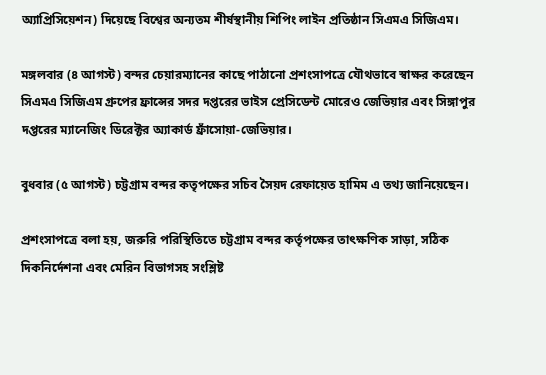অ্যাপ্রিসিয়েশন) দিয়েছে বিশ্বের অন্যতম শীর্ষস্থানীয় শিপিং লাইন প্রতিষ্ঠান সিএমএ সিজিএম।

মঙ্গলবার (৪ আগস্ট) বন্দর চেয়ারম্যানের কাছে পাঠানো প্রশংসাপত্রে যৌথভাবে স্বাক্ষর করেছেন সিএমএ সিজিএম গ্রুপের ফ্রান্সের সদর দপ্তরের ভাইস প্রেসিডেন্ট মোরেও জেভিয়ার এবং সিঙ্গাপুর দপ্তরের ম্যানেজিং ডিরেক্টর অ্যাকার্ড ফ্রাঁসোয়া-জেভিয়ার।

বুধবার (৫ আগস্ট) চট্টগ্রাম বন্দর কতৃপক্ষের সচিব সৈয়দ রেফায়েত হামিম এ তথ্য জানিয়েছেন।

প্রশংসাপত্রে বলা হয়, জরুরি পরিস্থিতিতে চট্টগ্রাম বন্দর কর্তৃপক্ষের তাৎক্ষণিক সাড়া, সঠিক দিকনির্দেশনা এবং মেরিন বিভাগসহ সংশ্লিষ্ট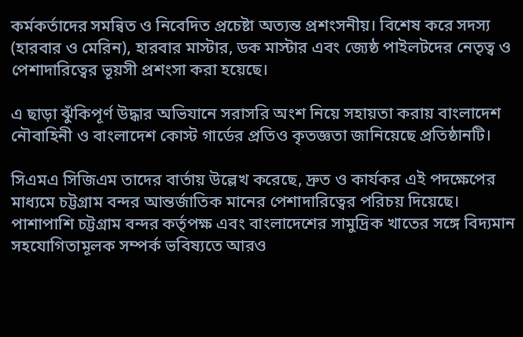কর্মকর্তাদের সমন্বিত ও নিবেদিত প্রচেষ্টা অত্যন্ত প্রশংসনীয়। বিশেষ করে সদস্য (হারবার ও মেরিন), হারবার মাস্টার, ডক মাস্টার এবং জ্যেষ্ঠ পাইলটদের নেতৃত্ব ও পেশাদারিত্বের ভূয়সী প্রশংসা করা হয়েছে।

এ ছাড়া ঝুঁকিপূর্ণ উদ্ধার অভিযানে সরাসরি অংশ নিয়ে সহায়তা করায় বাংলাদেশ নৌবাহিনী ও বাংলাদেশ কোস্ট গার্ডের প্রতিও কৃতজ্ঞতা জানিয়েছে প্রতিষ্ঠানটি।

সিএমএ সিজিএম তাদের বার্তায় উল্লেখ করেছে, দ্রুত ও কার্যকর এই পদক্ষেপের মাধ্যমে চট্টগ্রাম বন্দর আন্তর্জাতিক মানের পেশাদারিত্বের পরিচয় দিয়েছে। পাশাপাশি চট্টগ্রাম বন্দর কর্তৃপক্ষ এবং বাংলাদেশের সামুদ্রিক খাতের সঙ্গে বিদ্যমান সহযোগিতামূলক সম্পর্ক ভবিষ্যতে আরও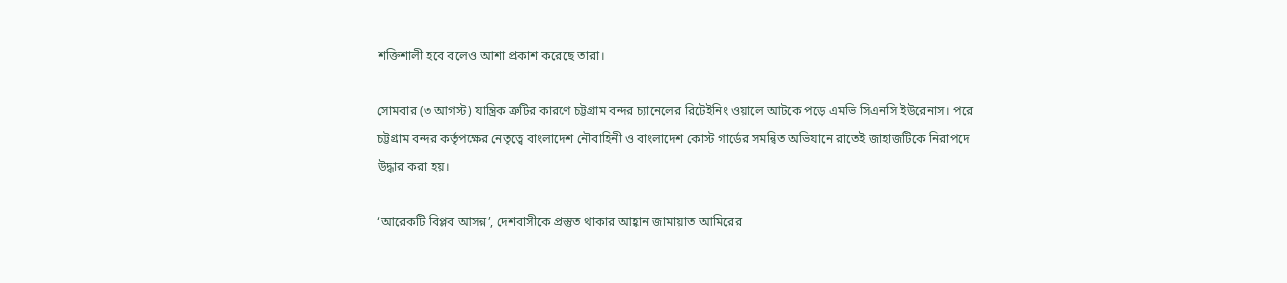শক্তিশালী হবে বলেও আশা প্রকাশ করেছে তারা।

সোমবার (৩ আগস্ট) যান্ত্রিক ত্রুটির কারণে চট্টগ্রাম বন্দর চ্যানেলের রিটেইনিং ওয়ালে আটকে পড়ে এমভি সিএনসি ইউরেনাস। পরে চট্টগ্রাম বন্দর কর্তৃপক্ষের নেতৃত্বে বাংলাদেশ নৌবাহিনী ও বাংলাদেশ কোস্ট গার্ডের সমন্বিত অভিযানে রাতেই জাহাজটিকে নিরাপদে উদ্ধার করা হয়।

‘আরেকটি বিপ্লব আসন্ন’, দেশবাসীকে প্রস্তুত থাকার আহ্বান জামায়াত আমিরের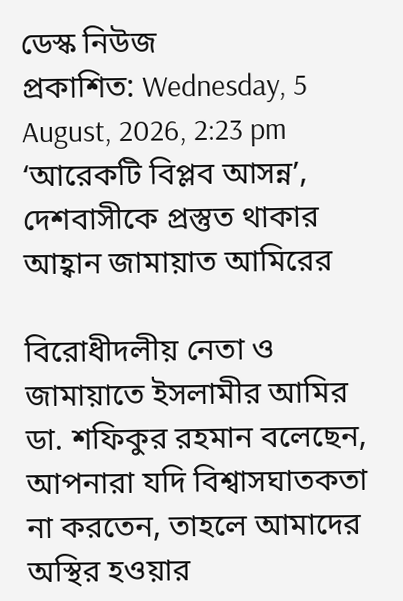ডেস্ক নিউজ
প্রকাশিত: Wednesday, 5 August, 2026, 2:23 pm
‘আরেকটি বিপ্লব আসন্ন’, দেশবাসীকে প্রস্তুত থাকার আহ্বান জামায়াত আমিরের

বিরোধীদলীয় নেতা ও জামায়াতে ইসলামীর আমির ডা. শফিকুর রহমান বলেছেন, আপনারা যদি বিশ্বাসঘাতকতা না করতেন, তাহলে আমাদের অস্থির হওয়ার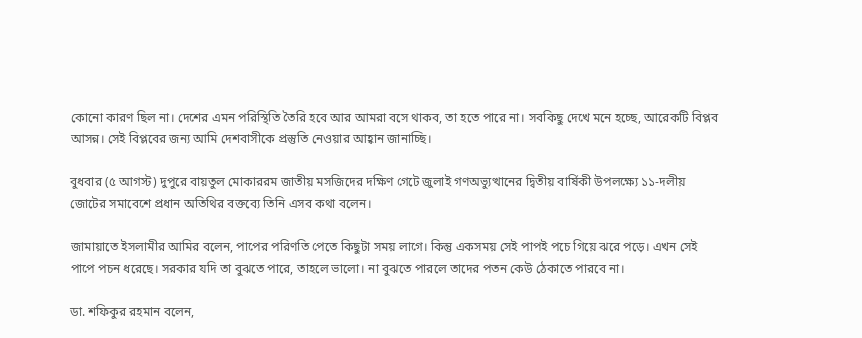কোনো কারণ ছিল না। দেশের এমন পরিস্থিতি তৈরি হবে আর আমরা বসে থাকব, তা হতে পারে না। সবকিছু দেখে মনে হচ্ছে, আরেকটি বিপ্লব আসন্ন। সেই বিপ্লবের জন্য আমি দেশবাসীকে প্রস্তুতি নেওয়ার আহ্বান জানাচ্ছি।

বুধবার (৫ আগস্ট) দুপুরে বায়তুল মোকাররম জাতীয় মসজিদের দক্ষিণ গেটে জুলাই গণঅভ্যুত্থানের দ্বিতীয় বার্ষিকী উপলক্ষ্যে ১১-দলীয় জোটের সমাবেশে প্রধান অতিথির বক্তব্যে তিনি এসব কথা বলেন।

জামায়াতে ইসলামীর আমির বলেন, পাপের পরিণতি পেতে কিছুটা সময় লাগে। কিন্তু একসময় সেই পাপই পচে গিয়ে ঝরে পড়ে। এখন সেই পাপে পচন ধরেছে। সরকার যদি তা বুঝতে পারে, তাহলে ভালো। না বুঝতে পারলে তাদের পতন কেউ ঠেকাতে পারবে না।

ডা. শফিকুর রহমান বলেন,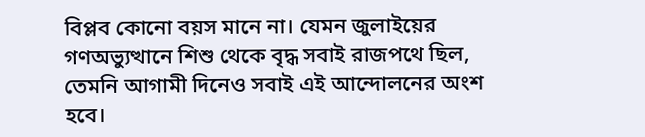বিপ্লব কোনো বয়স মানে না। যেমন জুলাইয়ের গণঅভ্যুত্থানে শিশু থেকে বৃদ্ধ সবাই রাজপথে ছিল, তেমনি আগামী দিনেও সবাই এই আন্দোলনের অংশ হবে।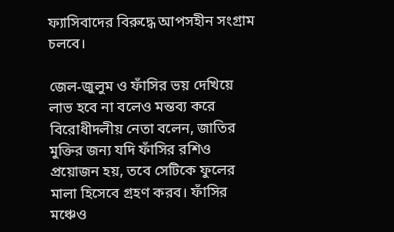ফ্যাসিবাদের বিরুদ্ধে আপসহীন সংগ্রাম চলবে।

জেল-জুলুম ও ফাঁসির ভয় দেখিয়ে লাভ হবে না বলেও মন্তব্য করে বিরোধীদলীয় নেতা বলেন, জাতির মুক্তির জন্য যদি ফাঁসির রশিও প্রয়োজন হয়, তবে সেটিকে ফুলের মালা হিসেবে গ্রহণ করব। ফাঁসির মঞ্চেও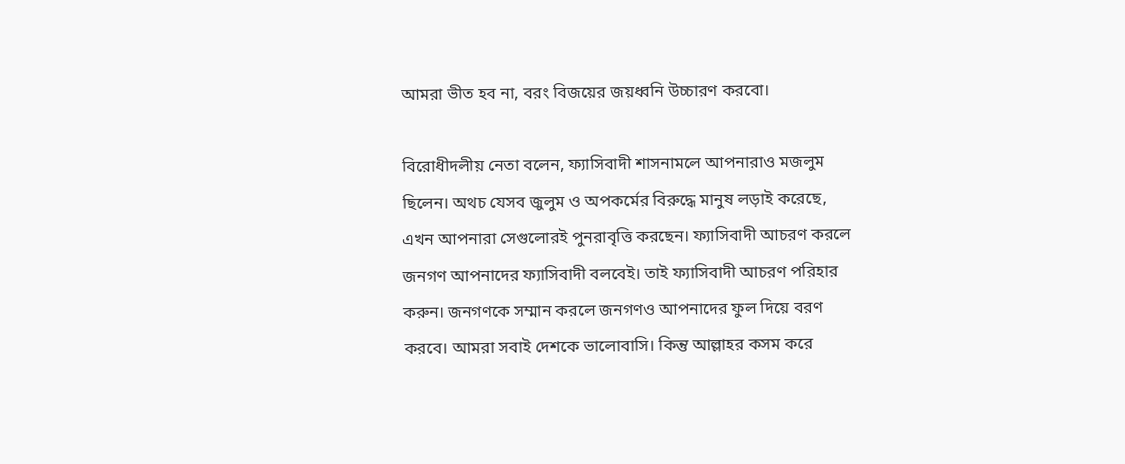আমরা ভীত হব না, বরং বিজয়ের জয়ধ্বনি উচ্চারণ করবো।

বিরোধীদলীয় নেতা বলেন, ফ্যাসিবাদী শাসনামলে আপনারাও মজলুম ছিলেন। অথচ যেসব জুলুম ও অপকর্মের বিরুদ্ধে মানুষ লড়াই করেছে, এখন আপনারা সেগুলোরই পুনরাবৃত্তি করছেন। ফ্যাসিবাদী আচরণ করলে জনগণ আপনাদের ফ্যাসিবাদী বলবেই। তাই ফ্যাসিবাদী আচরণ পরিহার করুন। জনগণকে সম্মান করলে জনগণও আপনাদের ফুল দিয়ে বরণ করবে। আমরা সবাই দেশকে ভালোবাসি। কিন্তু আল্লাহর কসম করে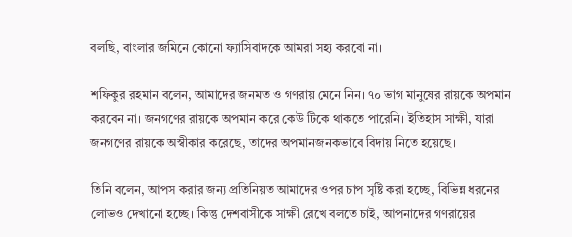বলছি, বাংলার জমিনে কোনো ফ্যাসিবাদকে আমরা সহ্য করবো না।

শফিকুর রহমান বলেন, আমাদের জনমত ও গণরায় মেনে নিন। ৭০ ভাগ মানুষের রায়কে অপমান করবেন না। জনগণের রায়কে অপমান করে কেউ টিকে থাকতে পারেনি। ইতিহাস সাক্ষী, যারা জনগণের রায়কে অস্বীকার করেছে, তাদের অপমানজনকভাবে বিদায় নিতে হয়েছে।

তিনি বলেন, আপস করার জন্য প্রতিনিয়ত আমাদের ওপর চাপ সৃষ্টি করা হচ্ছে, বিভিন্ন ধরনের লোভও দেখানো হচ্ছে। কিন্তু দেশবাসীকে সাক্ষী রেখে বলতে চাই, আপনাদের গণরায়ের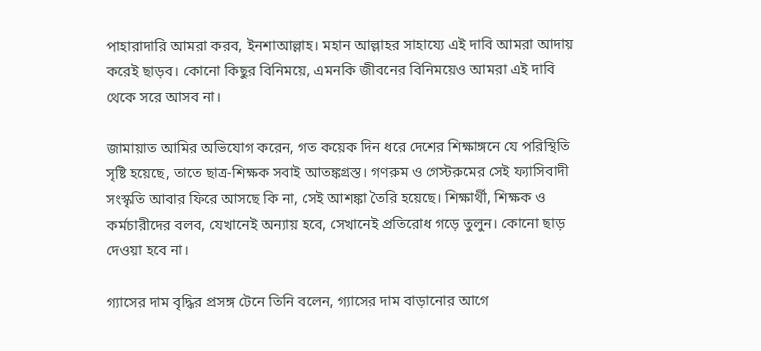পাহারাদারি আমরা করব, ইনশাআল্লাহ। মহান আল্লাহর সাহায্যে এই দাবি আমরা আদায় করেই ছাড়ব। কোনো কিছুর বিনিময়ে, এমনকি জীবনের বিনিময়েও আমরা এই দাবি থেকে সরে আসব না।

জামায়াত আমির অভিযোগ করেন, গত কয়েক দিন ধরে দেশের শিক্ষাঙ্গনে যে পরিস্থিতি সৃষ্টি হয়েছে, তাতে ছাত্র-শিক্ষক সবাই আতঙ্কগ্রস্ত। গণরুম ও গেস্টরুমের সেই ফ্যাসিবাদী সংস্কৃতি আবার ফিরে আসছে কি না, সেই আশঙ্কা তৈরি হয়েছে। শিক্ষার্থী, শিক্ষক ও কর্মচারীদের বলব, যেখানেই অন্যায় হবে, সেখানেই প্রতিরোধ গড়ে তুলুন। কোনো ছাড় দেওয়া হবে না।

গ্যাসের দাম বৃদ্ধির প্রসঙ্গ টেনে তিনি বলেন, গ্যাসের দাম বাড়ানোর আগে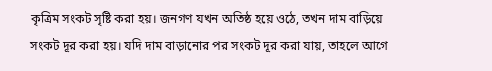কৃত্রিম সংকট সৃষ্টি করা হয়। জনগণ যখন অতিষ্ঠ হয়ে ওঠে, তখন দাম বাড়িয়ে সংকট দূর করা হয়। যদি দাম বাড়ানোর পর সংকট দূর করা যায়, তাহলে আগে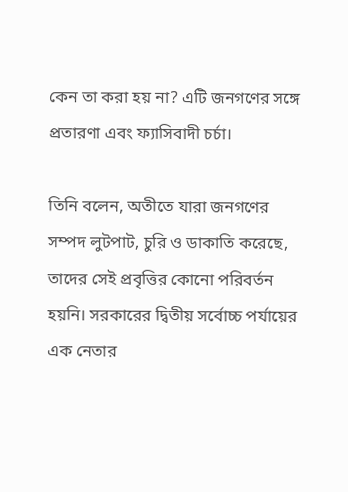কেন তা করা হয় না? এটি জনগণের সঙ্গে প্রতারণা এবং ফ্যাসিবাদী চর্চা।

তিনি বলেন, অতীতে যারা জনগণের সম্পদ লুটপাট, চুরি ও ডাকাতি করেছে, তাদের সেই প্রবৃত্তির কোনো পরিবর্তন হয়নি। সরকারের দ্বিতীয় সর্বোচ্চ পর্যায়ের এক নেতার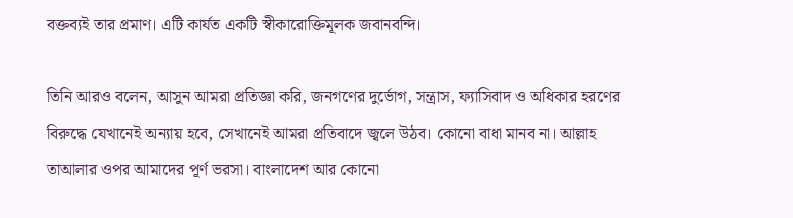বক্তব্যই তার প্রমাণ। এটি কার্যত একটি স্বীকারোক্তিমূলক জবানবন্দি।

তিনি আরও বলেন, আসুন আমরা প্রতিজ্ঞা করি, জনগণের দুর্ভোগ, সন্ত্রাস, ফ্যাসিবাদ ও অধিকার হরণের বিরুদ্ধে যেখানেই অন্যায় হবে, সেখানেই আমরা প্রতিবাদে জ্বলে উঠব। কোনো বাধা মানব না। আল্লাহ তাআলার ওপর আমাদের পূর্ণ ভরসা। বাংলাদেশ আর কোনো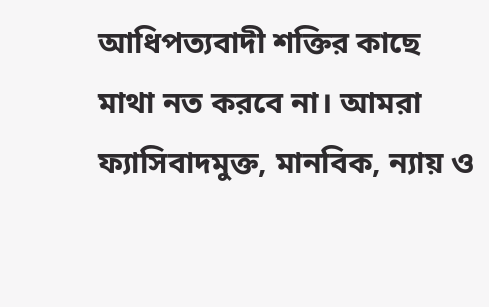আধিপত্যবাদী শক্তির কাছে মাথা নত করবে না। আমরা ফ্যাসিবাদমুক্ত, মানবিক, ন্যায় ও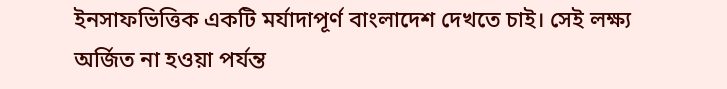ইনসাফভিত্তিক একটি মর্যাদাপূর্ণ বাংলাদেশ দেখতে চাই। সেই লক্ষ্য অর্জিত না হওয়া পর্যন্ত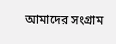আমাদের সংগ্রাম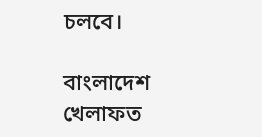চলবে।

বাংলাদেশ খেলাফত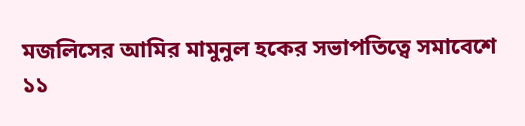মজলিসের আমির মামুনুল হকের সভাপতিত্বে সমাবেশে ১১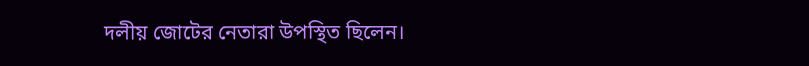দলীয় জোটের নেতারা উপস্থিত ছিলেন।